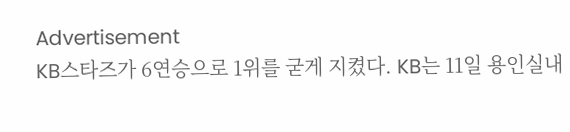Advertisement
KB스타즈가 6연승으로 1위를 굳게 지켰다. KB는 11일 용인실내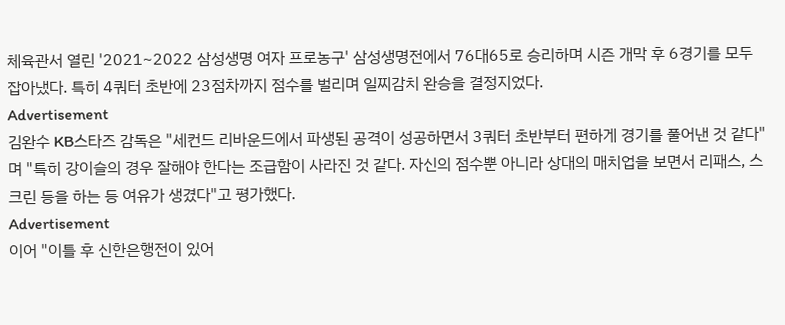체육관서 열린 '2021~2022 삼성생명 여자 프로농구' 삼성생명전에서 76대65로 승리하며 시즌 개막 후 6경기를 모두 잡아냈다. 특히 4쿼터 초반에 23점차까지 점수를 벌리며 일찌감치 완승을 결정지었다.
Advertisement
김완수 KB스타즈 감독은 "세컨드 리바운드에서 파생된 공격이 성공하면서 3쿼터 초반부터 편하게 경기를 풀어낸 것 같다"며 "특히 강이슬의 경우 잘해야 한다는 조급함이 사라진 것 같다. 자신의 점수뿐 아니라 상대의 매치업을 보면서 리패스, 스크린 등을 하는 등 여유가 생겼다"고 평가했다.
Advertisement
이어 "이틀 후 신한은행전이 있어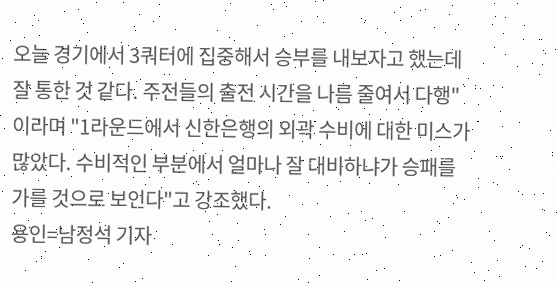오늘 경기에서 3쿼터에 집중해서 승부를 내보자고 했는데 잘 통한 것 같다. 주전들의 출전 시간을 나름 줄여서 다행"이라며 "1라운드에서 신한은행의 외곽 수비에 대한 미스가 많았다. 수비적인 부분에서 얼마나 잘 대비하냐가 승패를 가를 것으로 보인다"고 강조했다.
용인=남정석 기자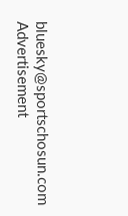bluesky@sportschosun.com
Advertisement